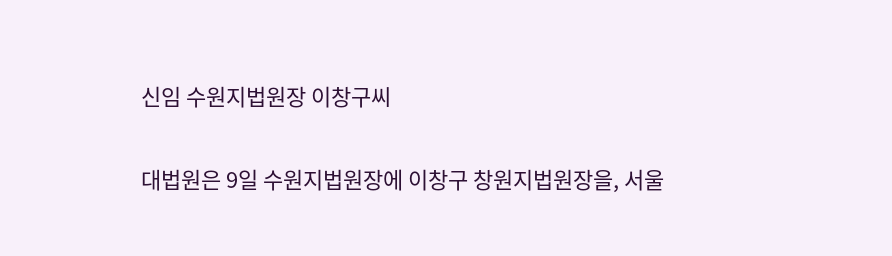신임 수원지법원장 이창구씨

대법원은 9일 수원지법원장에 이창구 창원지법원장을, 서울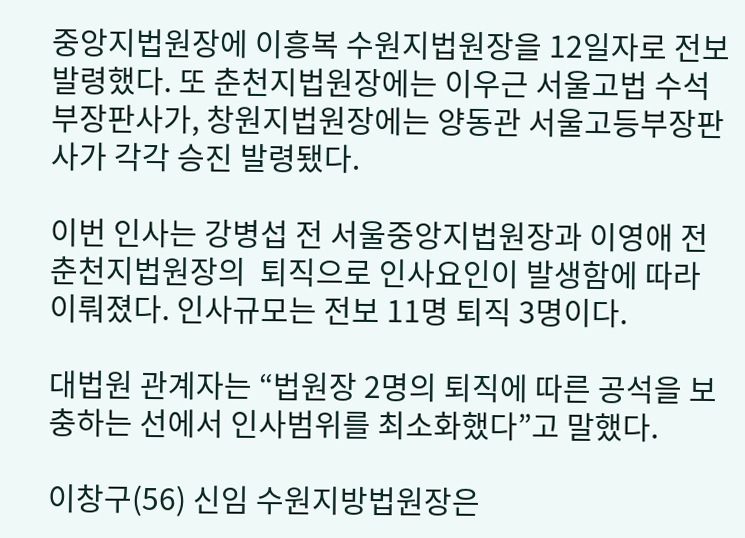중앙지법원장에 이흥복 수원지법원장을 12일자로 전보 발령했다. 또 춘천지법원장에는 이우근 서울고법 수석부장판사가, 창원지법원장에는 양동관 서울고등부장판사가 각각 승진 발령됐다.

이번 인사는 강병섭 전 서울중앙지법원장과 이영애 전 춘천지법원장의  퇴직으로 인사요인이 발생함에 따라 이뤄졌다. 인사규모는 전보 11명 퇴직 3명이다.

대법원 관계자는 “법원장 2명의 퇴직에 따른 공석을 보충하는 선에서 인사범위를 최소화했다”고 말했다.

이창구(56) 신임 수원지방법원장은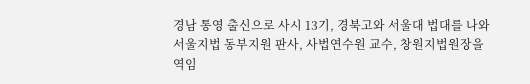경남 통영 출신으로 사시 13기, 경북고와 서울대 법대를 나와 서울지법 동부지원 판사, 사법연수원 교수, 창원지법원장을 역임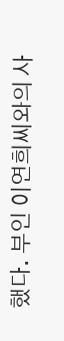했다. 부인 이연희씨와의 사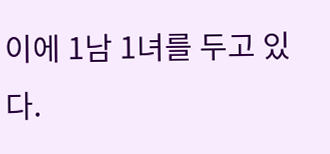이에 1남 1녀를 두고 있다.